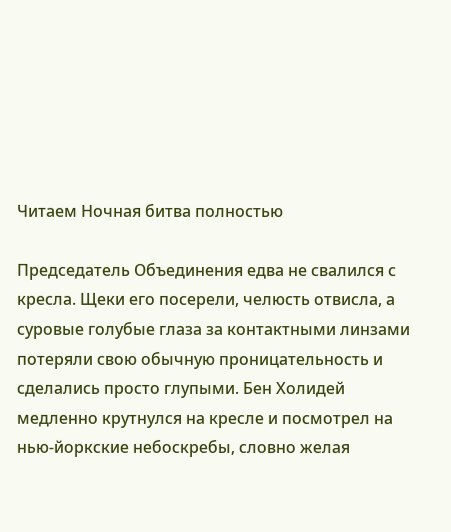Читаем Ночная битва полностью

Председатель Объединения едва не свалился с кресла. Щеки его посерели, челюсть отвисла, а суровые голубые глаза за контактными линзами потеряли свою обычную проницательность и сделались просто глупыми. Бен Холидей медленно крутнулся на кресле и посмотрел на нью-йоркские небоскребы, словно желая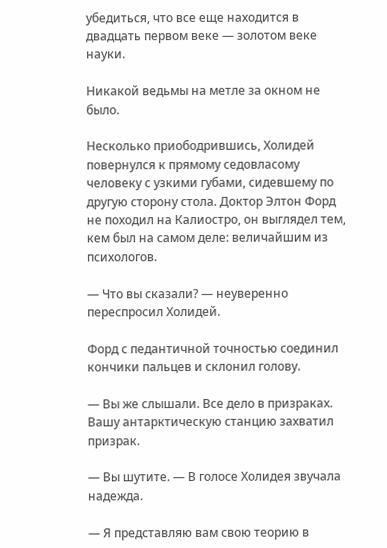убедиться, что все еще находится в двадцать первом веке — золотом веке науки.

Никакой ведьмы на метле за окном не было.

Несколько приободрившись, Холидей повернулся к прямому седовласому человеку с узкими губами, сидевшему по другую сторону стола. Доктор Элтон Форд не походил на Калиостро, он выглядел тем, кем был на самом деле: величайшим из психологов.

— Что вы сказали? — неуверенно переспросил Холидей.

Форд с педантичной точностью соединил кончики пальцев и склонил голову.

— Вы же слышали. Все дело в призраках. Вашу антарктическую станцию захватил призрак.

— Вы шутите. — В голосе Холидея звучала надежда.

— Я представляю вам свою теорию в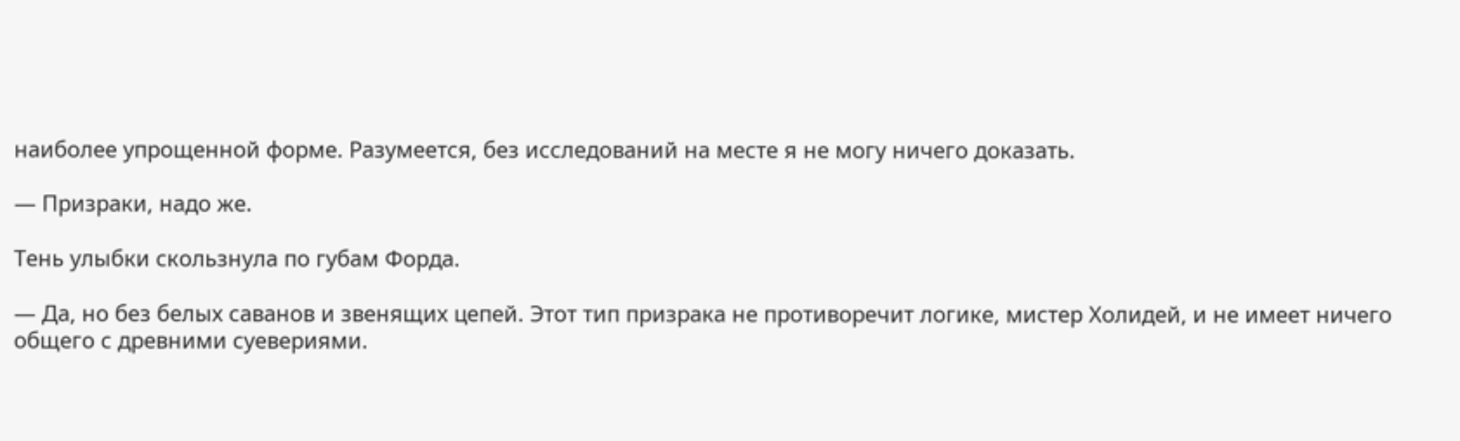наиболее упрощенной форме. Разумеется, без исследований на месте я не могу ничего доказать.

— Призраки, надо же.

Тень улыбки скользнула по губам Форда.

— Да, но без белых саванов и звенящих цепей. Этот тип призрака не противоречит логике, мистер Холидей, и не имеет ничего общего с древними суевериями.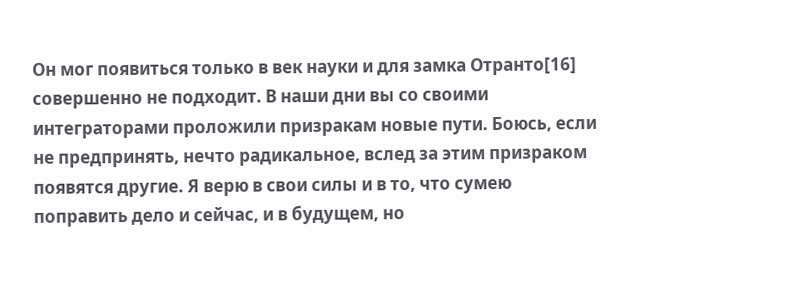Он мог появиться только в век науки и для замка Отранто[16] совершенно не подходит. В наши дни вы со своими интеграторами проложили призракам новые пути. Боюсь, если не предпринять, нечто радикальное, вслед за этим призраком появятся другие. Я верю в свои силы и в то, что сумею поправить дело и сейчас, и в будущем, но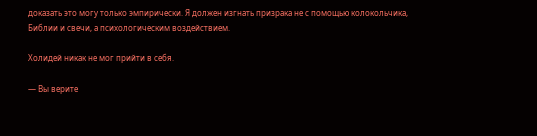доказать это могу только эмпирически. Я должен изгнать призрака не с помощью колокольчика, Библии и свечи, а психологическим воздействием.

Холидей никак не мог прийти в себя.

— Вы верите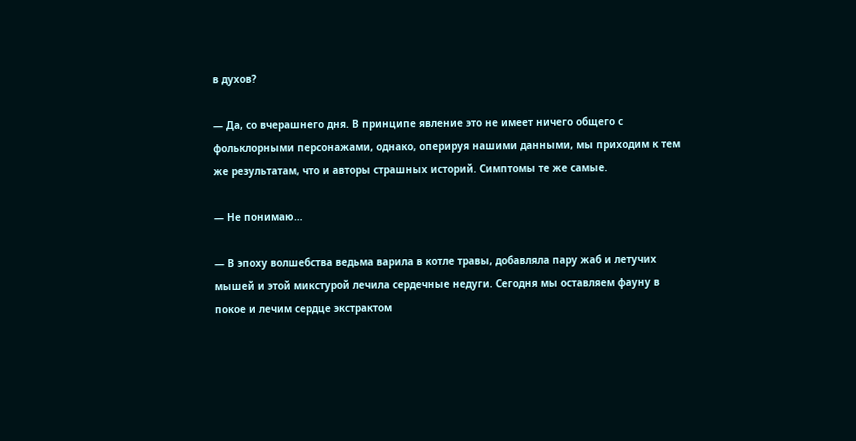в духов?

— Да, со вчерашнего дня. В принципе явление это не имеет ничего общего с фольклорными персонажами, однако, оперируя нашими данными, мы приходим к тем же результатам, что и авторы страшных историй. Симптомы те же самые.

— Не понимаю…

— В эпоху волшебства ведьма варила в котле травы, добавляла пару жаб и летучих мышей и этой микстурой лечила сердечные недуги. Сегодня мы оставляем фауну в покое и лечим сердце экстрактом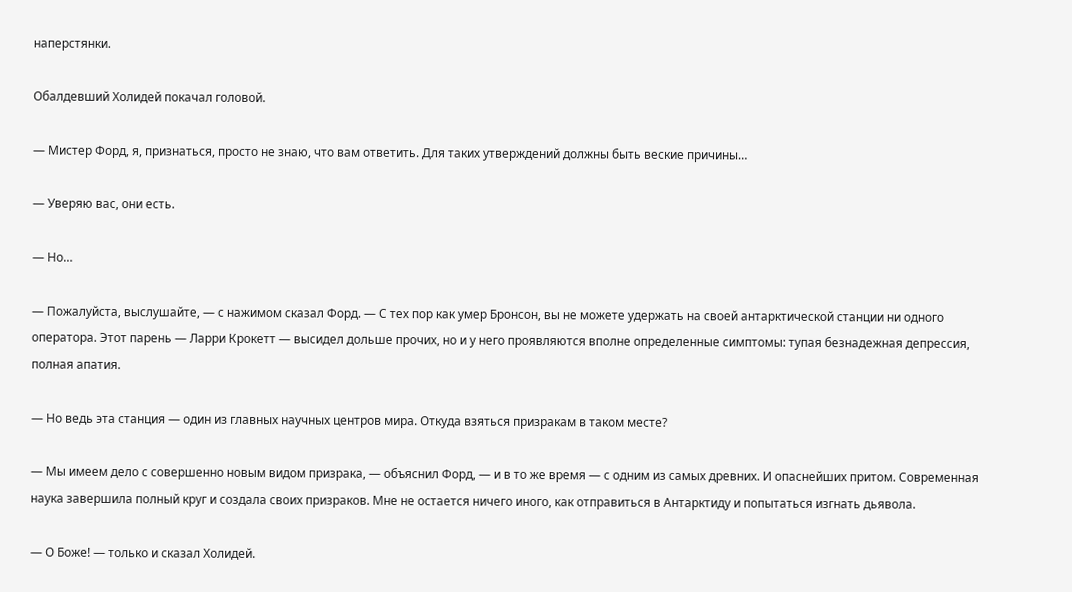наперстянки.

Обалдевший Холидей покачал головой.

— Мистер Форд, я, признаться, просто не знаю, что вам ответить. Для таких утверждений должны быть веские причины…

— Уверяю вас, они есть.

— Но…

— Пожалуйста, выслушайте, — с нажимом сказал Форд. — С тех пор как умер Бронсон, вы не можете удержать на своей антарктической станции ни одного оператора. Этот парень — Ларри Крокетт — высидел дольше прочих, но и у него проявляются вполне определенные симптомы: тупая безнадежная депрессия, полная апатия.

— Но ведь эта станция — один из главных научных центров мира. Откуда взяться призракам в таком месте?

— Мы имеем дело с совершенно новым видом призрака, — объяснил Форд, — и в то же время — с одним из самых древних. И опаснейших притом. Современная наука завершила полный круг и создала своих призраков. Мне не остается ничего иного, как отправиться в Антарктиду и попытаться изгнать дьявола.

— О Боже! — только и сказал Холидей.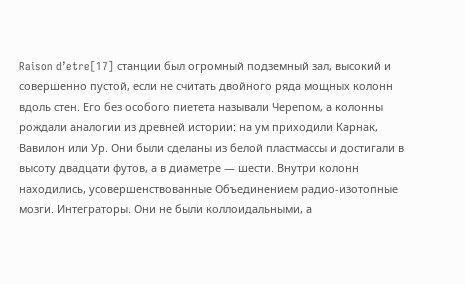Raison d’etre[17] станции был огромный подземный зал, высокий и совершенно пустой, если не считать двойного ряда мощных колонн вдоль стен. Его без особого пиетета называли Черепом, а колонны рождали аналогии из древней истории: на ум приходили Карнак, Вавилон или Ур. Они были сделаны из белой пластмассы и достигали в высоту двадцати футов, а в диаметре — шести. Внутри колонн находились, усовершенствованные Объединением радио-изотопные мозги. Интеграторы. Они не были коллоидальными, а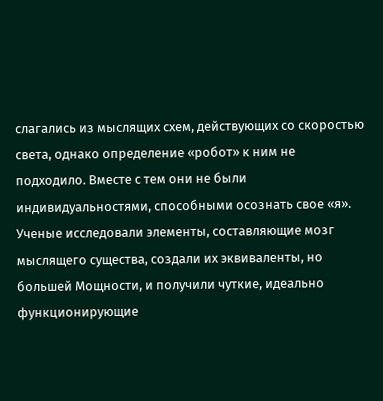слагались из мыслящих схем, действующих со скоростью света, однако определение «робот» к ним не подходило. Вместе с тем они не были индивидуальностями, способными осознать свое «я». Ученые исследовали элементы, составляющие мозг мыслящего существа, создали их эквиваленты, но большей Мощности, и получили чуткие, идеально функционирующие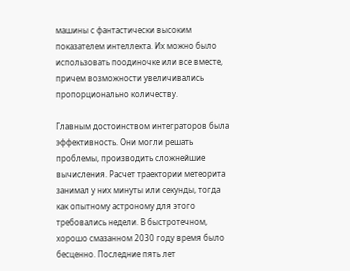машины с фантастически высоким показателем интеллекта. Их можно было использовать поодиночке или все вместе, причем возможности увеличивались пропорционально количеству.

Главным достоинством интеграторов была эффективность. Они могли решать проблемы, производить сложнейшие вычисления. Расчет траектории метеорита занимал у них минуты или секунды, тогда как опытному астроному для этого требовались недели. В быстротечном, хорошо смазанном 2030 году время было бесценно. Последние пять лет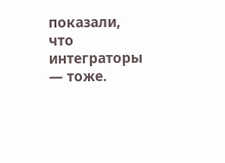показали, что интеграторы — тоже.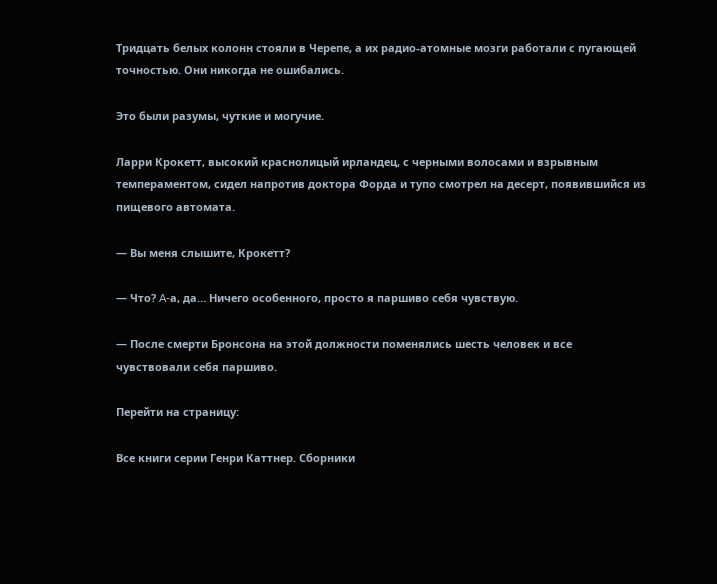Тридцать белых колонн стояли в Черепе, а их радио-атомные мозги работали с пугающей точностью. Они никогда не ошибались.

Это были разумы, чуткие и могучие.

Ларри Крокетт, высокий краснолицый ирландец, с черными волосами и взрывным темпераментом, сидел напротив доктора Форда и тупо смотрел на десерт, появившийся из пищевого автомата.

— Вы меня слышите, Крокетт?

— Что? A-а, да… Ничего особенного, просто я паршиво себя чувствую.

— После смерти Бронсона на этой должности поменялись шесть человек и все чувствовали себя паршиво.

Перейти на страницу:

Все книги серии Генри Каттнер. Сборники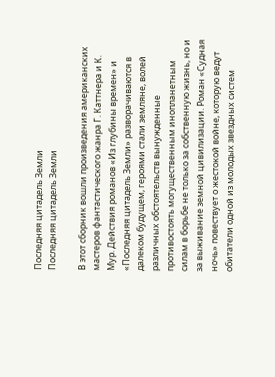Последняя цитадель Земли
Последняя цитадель Земли

В этот сборник вошли произведения американских мастеров фантастического жанра Г. Каттнера и К. Мур. Действия романов «Из глубины времен» и «Последняя цитадель Земли» разворачиваются в далеком будущем, героями стали земляне, волей различных обстоятельств вынужденные противостоять могущественным инопланетным силам в борьбе не только за собственную жизнь, но и за выживание земной цивилизации. Роман «Судная ночь» повествует о жестокой войне, которую ведут обитатели одной из молодых звездных систем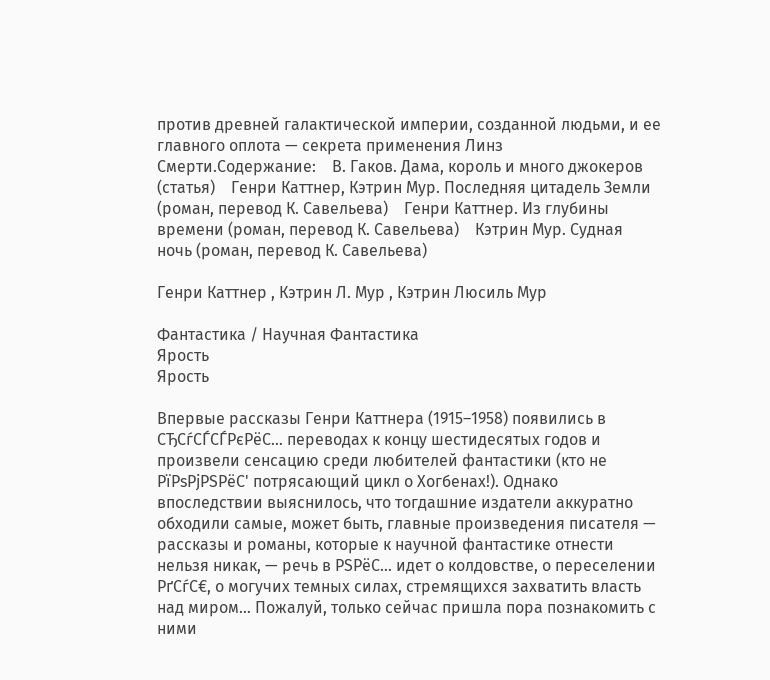против древней галактической империи, созданной людьми, и ее главного оплота — секрета применения Линз Смерти.Содержание:    В. Гаков. Дама, король и много джокеров (статья)    Генри Каттнер, Кэтрин Мур. Последняя цитадель Земли (роман, перевод К. Савельева)    Генри Каттнер. Из глубины времени (роман, перевод К. Савельева)    Кэтрин Мур. Судная ночь (роман, перевод К. Савельева)

Генри Каттнер , Кэтрин Л. Мур , Кэтрин Люсиль Мур

Фантастика / Научная Фантастика
Ярость
Ярость

Впервые рассказы Генри Каттнера (1915–1958) появились в СЂСѓСЃСЃРєРёС… переводах к концу шестидесятых годов и произвели сенсацию среди любителей фантастики (кто не РїРѕРјРЅРёС' потрясающий цикл о Хогбенах!). Однако впоследствии выяснилось, что тогдашние издатели аккуратно обходили самые, может быть, главные произведения писателя — рассказы и романы, которые к научной фантастике отнести нельзя никак, — речь в РЅРёС… идет о колдовстве, о переселении РґСѓС€, о могучих темных силах, стремящихся захватить власть над миром… Пожалуй, только сейчас пришла пора познакомить с ними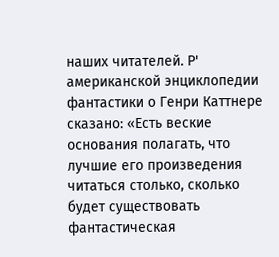наших читателей. Р' американской энциклопедии фантастики о Генри Каттнере сказано: «Есть веские основания полагать, что лучшие его произведения читаться столько, сколько будет существовать фантастическая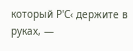который Р'С‹ держите в руках, —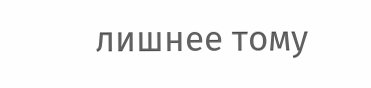лишнее тому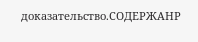доказательство.СОДЕРЖАНР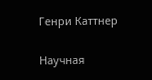Генри Каттнер

Научная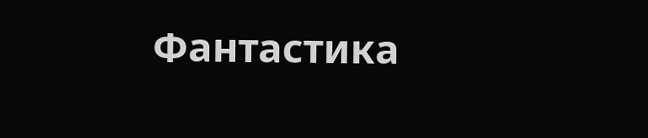Фантастика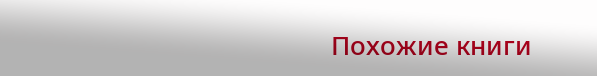Похожие книги